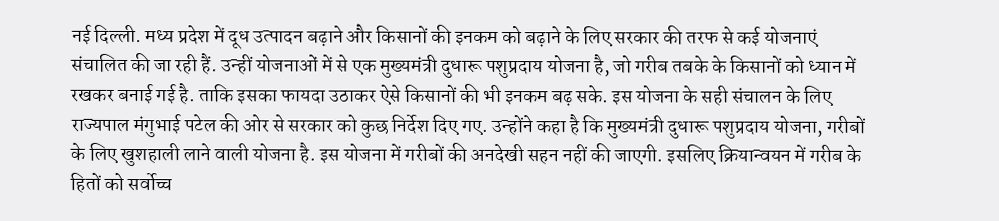नई दिल्ली. मध्य प्रदेश में दूध उत्पादन बढ़ाने और किसानों की इनकम को बढ़ाने के लिए सरकार की तरफ से कई योजनाएं संचालित की जा रही हैं. उन्हीं योजनाओं में से एक मुख्यमंत्री दुधारू पशुप्रदाय योजना है, जो गरीब तबके के किसानों को ध्यान में रखकर बनाई गई है. ताकि इसका फायदा उठाकर ऐसे किसानों की भी इनकम बढ़ सके. इस योजना के सही संचालन के लिए राज्यपाल मंगुभाई पटेल की ओर से सरकार को कुछ निर्देश दिए गए. उन्होंने कहा है कि मुख्यमंत्री दुधारू पशुप्रदाय योजना, गरीबों के लिए खुशहाली लाने वाली योजना है. इस योजना में गरीबों की अनदेखी सहन नहीं की जाएगी. इसलिए क्रियान्वयन में गरीब के हितों को सर्वोच्च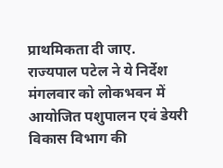प्राथमिकता दी जाए.
राज्यपाल पटेल ने ये निर्देश मंगलवार को लोकभवन में आयोजित पशुपालन एवं डेयरी विकास विभाग की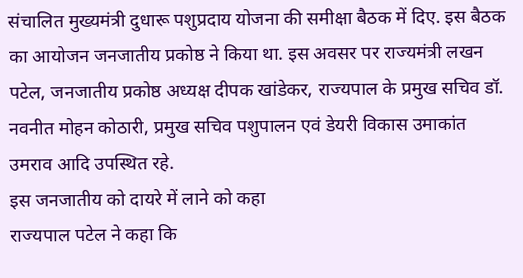संचालित मुख्यमंत्री दुधारू पशुप्रदाय योजना की समीक्षा बैठक में दिए. इस बैठक का आयोजन जनजातीय प्रकोष्ठ ने किया था. इस अवसर पर राज्यमंत्री लखन पटेल, जनजातीय प्रकोष्ठ अध्यक्ष दीपक खांडेकर, राज्यपाल के प्रमुख सचिव डॉ. नवनीत मोहन कोठारी, प्रमुख सचिव पशुपालन एवं डेयरी विकास उमाकांत उमराव आदि उपस्थित रहे.
इस जनजातीय को दायरे में लाने को कहा
राज्यपाल पटेल ने कहा कि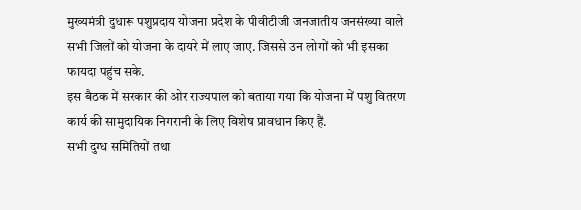मुख्यमंत्री दुधारू पशुप्रदाय योजना प्रदेश के पीवीटीजी जनजातीय जनसंख्या वाले सभी जिलों को योजना के दायरे में लाए जाए. जिससे उन लोगों को भी इसका फायदा पहुंच सके.
इस बैठक में सरकार की ओर राज्यपाल को बताया गया कि योजना में पशु वितरण कार्य की सामुदायिक निगरानी के लिए विशेष प्रावधान किए हैं.
सभी दुग्ध समितियों तथा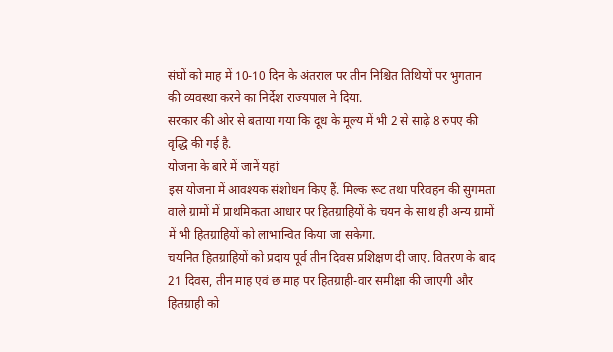संघों को माह में 10-10 दिन के अंतराल पर तीन निश्चित तिथियों पर भुगतान की व्यवस्था करने का निर्देश राज्यपाल ने दिया.
सरकार की ओर से बताया गया कि दूध के मूल्य में भी 2 से साढ़े 8 रुपए की वृद्धि की गई है.
योजना के बारे में जानें यहां
इस योजना में आवश्यक संशोधन किए हैं. मिल्क रूट तथा परिवहन की सुगमता वाले ग्रामों में प्राथमिकता आधार पर हितग्राहियों के चयन के साथ ही अन्य ग्रामों में भी हितग्राहियों को लाभान्वित किया जा सकेगा.
चयनित हितग्राहियों को प्रदाय पूर्व तीन दिवस प्रशिक्षण दी जाए. वितरण के बाद 21 दिवस, तीन माह एवं छ माह पर हितग्राही-वार समीक्षा की जाएगी और हितग्राही को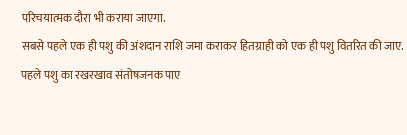परिचयात्मक दौरा भी कराया जाएगा.
सबसे पहले एक ही पशु की अंशदान राशि जमा कराकर हितग्राही को एक ही पशु वितरित की जाए.
पहले पशु का रखरखाव संतोषजनक पाए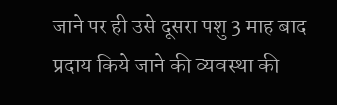जाने पर ही उसे दूसरा पशु 3 माह बाद प्रदाय किये जाने की व्यवस्था की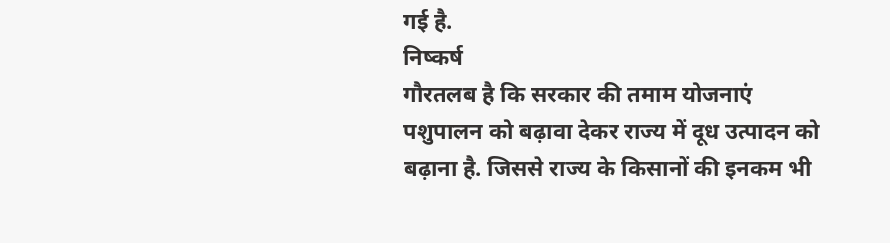गई है.
निष्कर्ष
गौरतलब है कि सरकार की तमाम योजनाएं पशुपालन को बढ़ावा देकर राज्य में दूध उत्पादन को बढ़ाना है. जिससे राज्य के किसानों की इनकम भी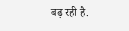बढ़ रही है.